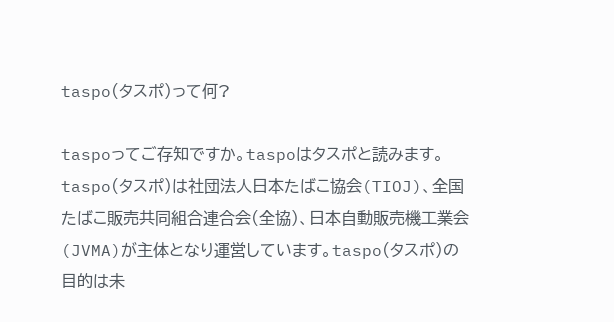taspo(タスポ)って何?

taspoってご存知ですか。taspoはタスポと読みます。taspo(タスポ)は社団法人日本たばこ協会(TIOJ)、全国たばこ販売共同組合連合会(全協)、日本自動販売機工業会(JVMA)が主体となり運営しています。taspo(タスポ)の目的は未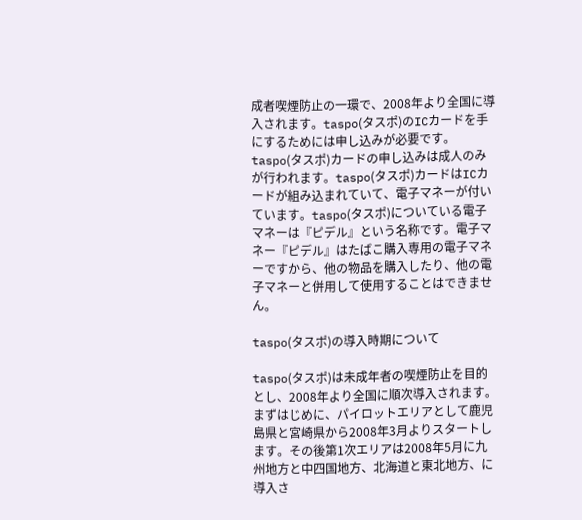成者喫煙防止の一環で、2008年より全国に導入されます。taspo(タスポ)のICカードを手にするためには申し込みが必要です。taspo(タスポ)カードの申し込みは成人のみが行われます。taspo(タスポ)カードはICカードが組み込まれていて、電子マネーが付いています。taspo(タスポ)についている電子マネーは『ピデル』という名称です。電子マネー『ピデル』はたばこ購入専用の電子マネーですから、他の物品を購入したり、他の電子マネーと併用して使用することはできません。

taspo(タスポ)の導入時期について

taspo(タスポ)は未成年者の喫煙防止を目的とし、2008年より全国に順次導入されます。まずはじめに、パイロットエリアとして鹿児島県と宮崎県から2008年3月よりスタートします。その後第1次エリアは2008年5月に九州地方と中四国地方、北海道と東北地方、に導入さ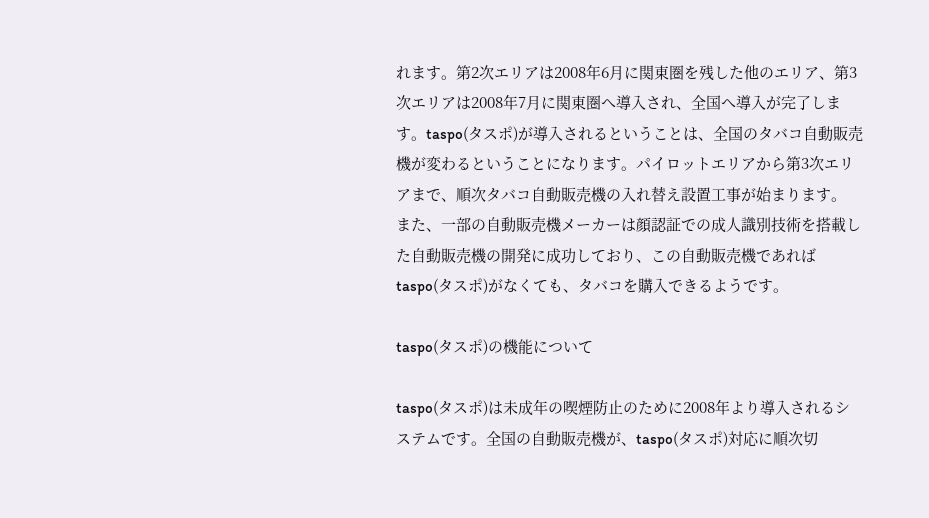れます。第2次エリアは2008年6月に関東圏を残した他のエリア、第3次エリアは2008年7月に関東圏へ導入され、全国へ導入が完了します。taspo(タスポ)が導入されるということは、全国のタバコ自動販売機が変わるということになります。パイロットエリアから第3次エリアまで、順次タバコ自動販売機の入れ替え設置工事が始まります。
また、一部の自動販売機メーカーは顔認証での成人識別技術を搭載した自動販売機の開発に成功しており、この自動販売機であればtaspo(タスポ)がなくても、タバコを購入できるようです。

taspo(タスポ)の機能について

taspo(タスポ)は未成年の喫煙防止のために2008年より導入されるシステムです。全国の自動販売機が、taspo(タスポ)対応に順次切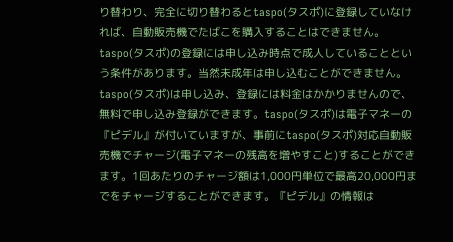り替わり、完全に切り替わるとtaspo(タスポ)に登録していなければ、自動販売機でたばこを購入することはできません。taspo(タスポ)の登録には申し込み時点で成人していることという条件があります。当然未成年は申し込むことができません。taspo(タスポ)は申し込み、登録には料金はかかりませんので、無料で申し込み登録ができます。taspo(タスポ)は電子マネーの『ピデル』が付いていますが、事前にtaspo(タスポ)対応自動販売機でチャージ(電子マネーの残高を増やすこと)することができます。1回あたりのチャージ額は1,000円単位で最高20,000円までをチャージすることができます。『ピデル』の情報は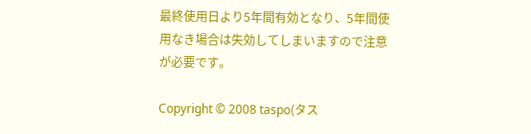最終使用日より5年間有効となり、5年間使用なき場合は失効してしまいますので注意が必要です。

Copyright © 2008 taspo(タス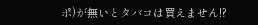ポ)が無いとタバコは買えません!?